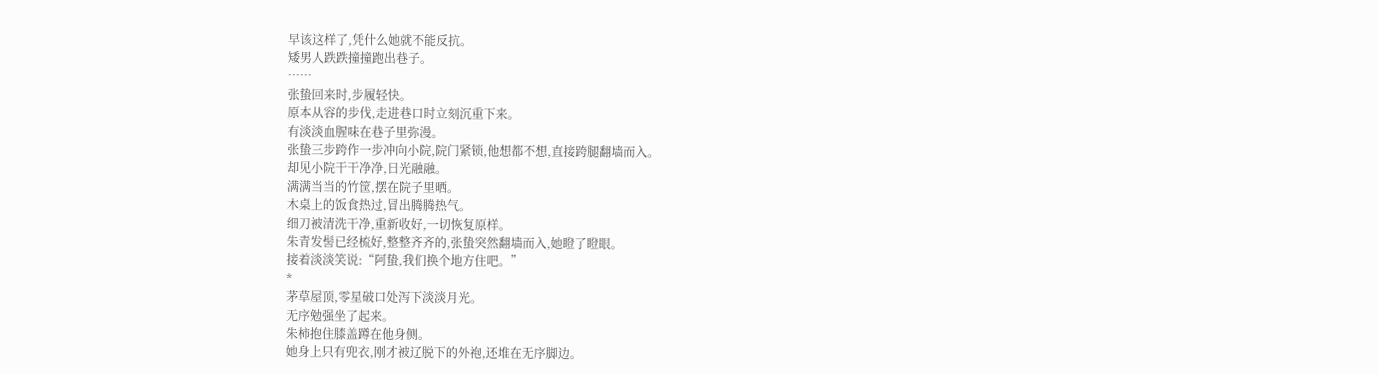早该这样了,凭什么她就不能反抗。
矮男人跌跌撞撞跑出巷子。
……
张蛰回来时,步履轻快。
原本从容的步伐,走进巷口时立刻沉重下来。
有淡淡血腥味在巷子里弥漫。
张蛰三步跨作一步冲向小院,院门紧锁,他想都不想,直接跨腿翻墙而入。
却见小院干干净净,日光融融。
满满当当的竹筐,摆在院子里晒。
木桌上的饭食热过,冒出腾腾热气。
细刀被清洗干净,重新收好,一切恢复原样。
朱青发髻已经梳好,整整齐齐的,张蛰突然翻墙而入,她瞪了瞪眼。
接着淡淡笑说:“阿蛰,我们换个地方住吧。”
*
茅草屋顶,零星破口处泻下淡淡月光。
无序勉强坐了起来。
朱柿抱住膝盖蹲在他身侧。
她身上只有兜衣,刚才被辽脱下的外袍,还堆在无序脚边。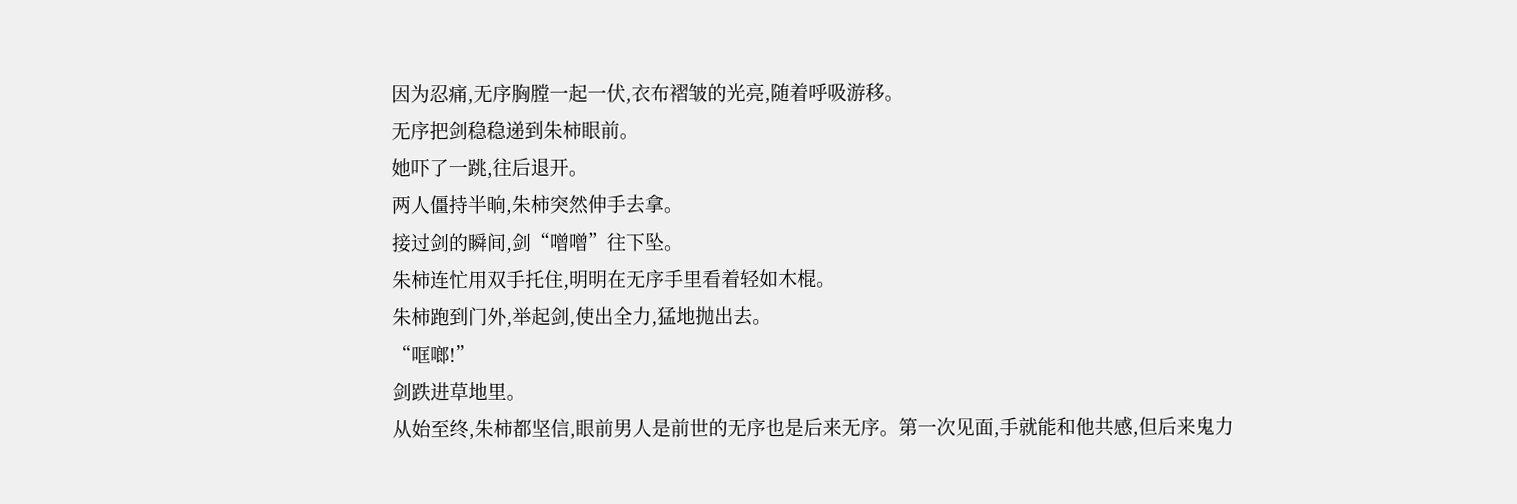因为忍痛,无序胸膛一起一伏,衣布褶皱的光亮,随着呼吸游移。
无序把剑稳稳递到朱柿眼前。
她吓了一跳,往后退开。
两人僵持半晌,朱柿突然伸手去拿。
接过剑的瞬间,剑“噌噌”往下坠。
朱柿连忙用双手托住,明明在无序手里看着轻如木棍。
朱柿跑到门外,举起剑,使出全力,猛地抛出去。
“哐啷!”
剑跌进草地里。
从始至终,朱柿都坚信,眼前男人是前世的无序也是后来无序。第一次见面,手就能和他共感,但后来鬼力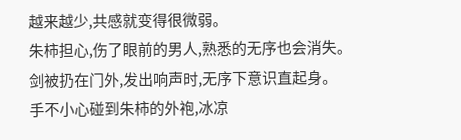越来越少,共感就变得很微弱。
朱柿担心,伤了眼前的男人,熟悉的无序也会消失。
剑被扔在门外,发出响声时,无序下意识直起身。
手不小心碰到朱柿的外袍,冰凉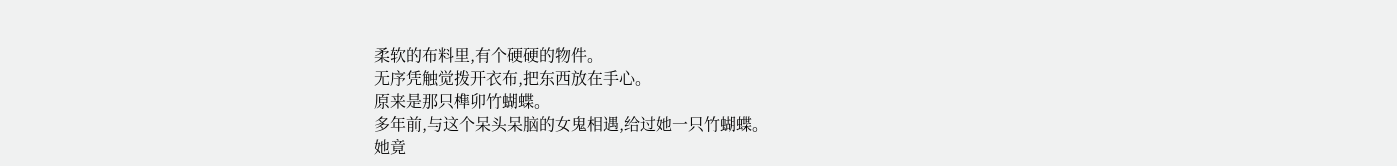柔软的布料里,有个硬硬的物件。
无序凭触觉拨开衣布,把东西放在手心。
原来是那只榫卯竹蝴蝶。
多年前,与这个呆头呆脑的女鬼相遇,给过她一只竹蝴蝶。
她竟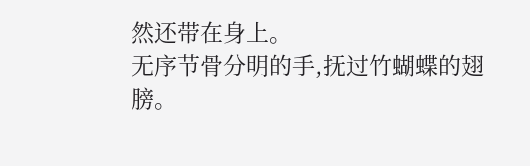然还带在身上。
无序节骨分明的手,抚过竹蝴蝶的翅膀。